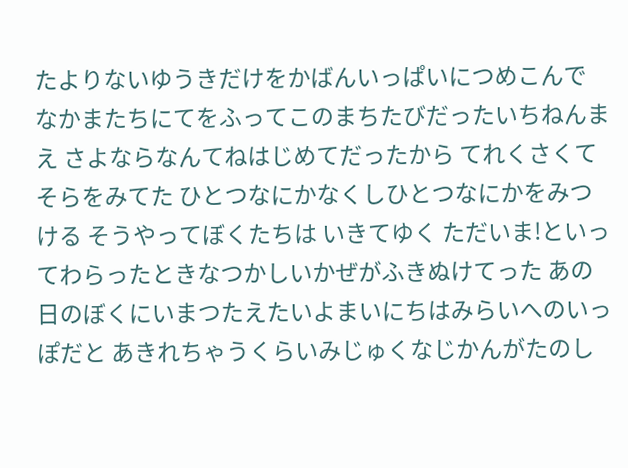たよりないゆうきだけをかばんいっぱいにつめこんで なかまたちにてをふってこのまちたびだったいちねんまえ さよならなんてねはじめてだったから てれくさくてそらをみてた ひとつなにかなくしひとつなにかをみつける そうやってぼくたちは いきてゆく ただいま!といってわらったときなつかしいかぜがふきぬけてった あの日のぼくにいまつたえたいよまいにちはみらいへのいっぽだと あきれちゃうくらいみじゅくなじかんがたのし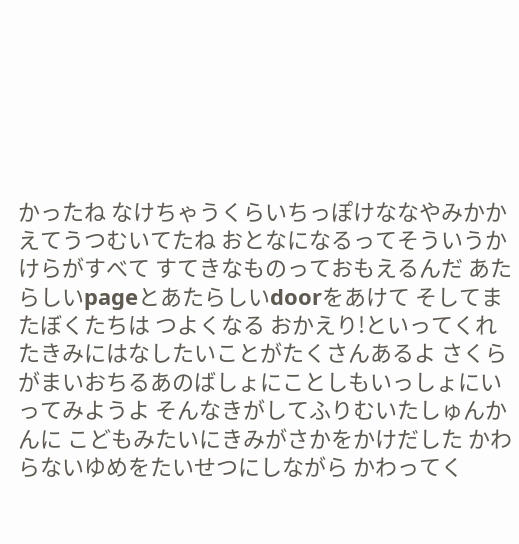かったね なけちゃうくらいちっぽけななやみかかえてうつむいてたね おとなになるってそういうかけらがすべて すてきなものっておもえるんだ あたらしいpageとあたらしいdoorをあけて そしてまたぼくたちは つよくなる おかえり!といってくれたきみにはなしたいことがたくさんあるよ さくらがまいおちるあのばしょにことしもいっしょにいってみようよ そんなきがしてふりむいたしゅんかんに こどもみたいにきみがさかをかけだした かわらないゆめをたいせつにしながら かわってく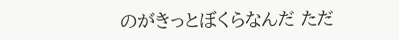のがきっとぼくらなんだ ただ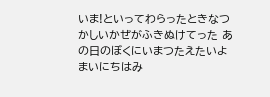いま!といってわらったときなつかしいかぜがふきぬけてった あの日のぼくにいまつたえたいよまいにちはみ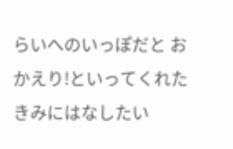らいへのいっぽだと おかえり!といってくれたきみにはなしたい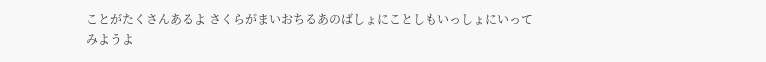ことがたくさんあるよ さくらがまいおちるあのばしょにことしもいっしょにいってみようよ